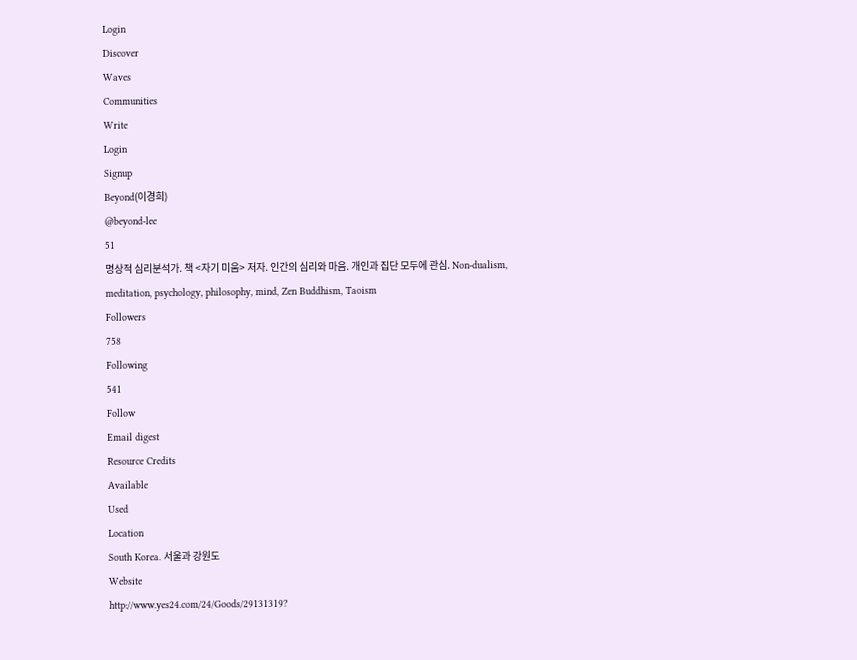Login
Discover
Waves
Communities
Write
Login
Signup
Beyond(이경희)
@beyond-lee
51
명상적 심리분석가. 책 <자기 미움> 저자. 인간의 심리와 마음. 개인과 집단 모두에 관심. Non-dualism, meditation, psychology, philosophy, mind, Zen Buddhism, Taoism
Followers
758
Following
541
Follow
Email digest
Resource Credits
Available
Used
Location
South Korea. 서울과 강원도
Website
http://www.yes24.com/24/Goods/29131319?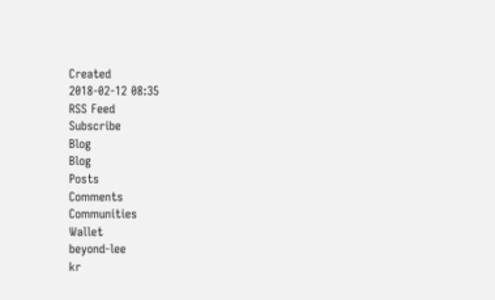Created
2018-02-12 08:35
RSS Feed
Subscribe
Blog
Blog
Posts
Comments
Communities
Wallet
beyond-lee
kr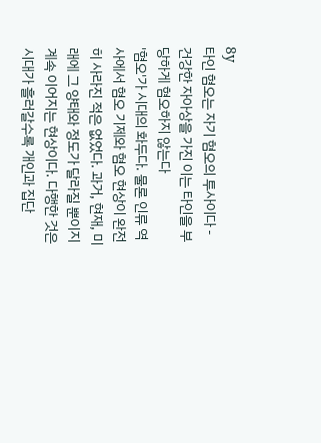8y
타인 혐오는 자기 혐오의 투사이다 - 건강한 자아상을 가진 이는 타인을 부당하게 혐오하지 않는다
'혐오'가 시대의 화두다. 물론 인류 역사에서 혐오 기제와 혐오 현상이 완전히 사라진 적은 없었다. 과거, 현재, 미래에 그 양태와 정도가 달라질 뿐이지 계속 이어지는 현상이다. 다행한 것은 시대가 흘러갈수록 개인과 집단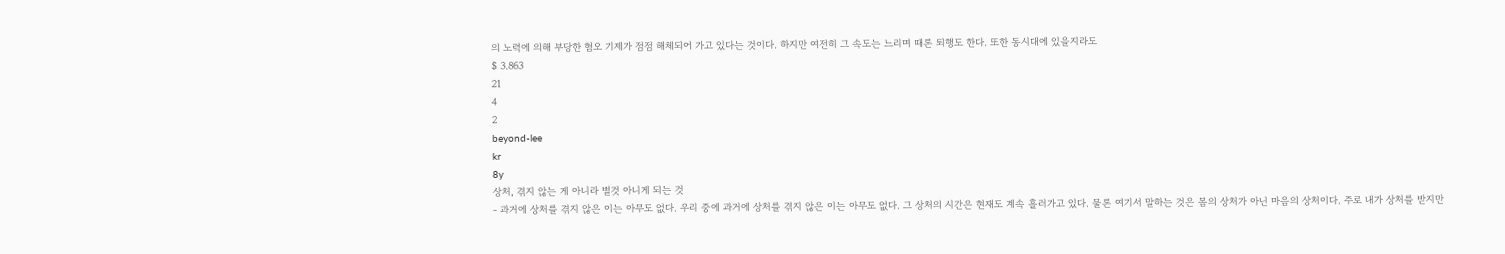의 노력에 의해 부당한 혐오 기제가 점점 해체되어 가고 있다는 것이다. 하지만 여전히 그 속도는 느리며 때론 퇴행도 한다. 또한 동시대에 있을지라도
$ 3.863
21
4
2
beyond-lee
kr
8y
상처, 겪지 않는 게 아니라 별것 아니게 되는 것
- 과거에 상처를 겪지 않은 이는 아무도 없다. 우리 중에 과거에 상처를 겪지 않은 이는 아무도 없다. 그 상처의 시간은 현재도 계속 흘러가고 있다. 물론 여기서 말하는 것은 몸의 상처가 아닌 마음의 상처이다. 주로 내가 상처를 받지만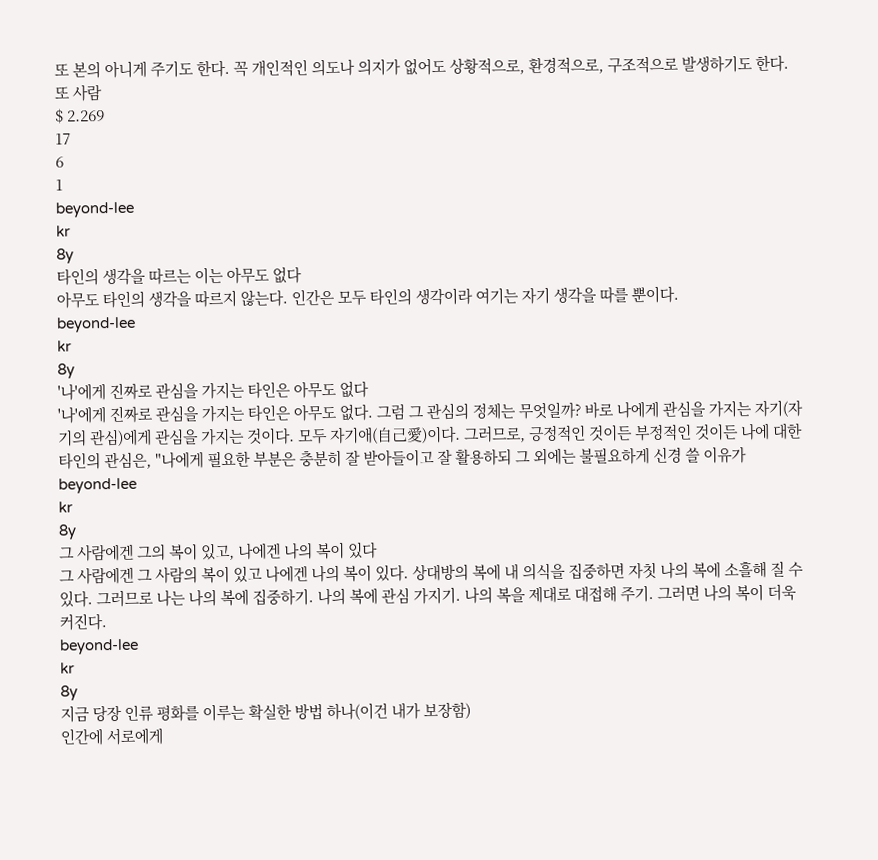또 본의 아니게 주기도 한다. 꼭 개인적인 의도나 의지가 없어도 상황적으로, 환경적으로, 구조적으로 발생하기도 한다. 또 사람
$ 2.269
17
6
1
beyond-lee
kr
8y
타인의 생각을 따르는 이는 아무도 없다
아무도 타인의 생각을 따르지 않는다. 인간은 모두 타인의 생각이라 여기는 자기 생각을 따를 뿐이다.
beyond-lee
kr
8y
'나'에게 진짜로 관심을 가지는 타인은 아무도 없다
'나'에게 진짜로 관심을 가지는 타인은 아무도 없다. 그럼 그 관심의 정체는 무엇일까? 바로 나에게 관심을 가지는 자기(자기의 관심)에게 관심을 가지는 것이다. 모두 자기애(自己愛)이다. 그러므로, 긍정적인 것이든 부정적인 것이든 나에 대한 타인의 관심은, "나에게 필요한 부분은 충분히 잘 받아들이고 잘 활용하되 그 외에는 불필요하게 신경 쓸 이유가
beyond-lee
kr
8y
그 사람에겐 그의 복이 있고, 나에겐 나의 복이 있다
그 사람에겐 그 사람의 복이 있고 나에겐 나의 복이 있다. 상대방의 복에 내 의식을 집중하면 자칫 나의 복에 소흘해 질 수 있다. 그러므로 나는 나의 복에 집중하기. 나의 복에 관심 가지기. 나의 복을 제대로 대접해 주기. 그러면 나의 복이 더욱 커진다.
beyond-lee
kr
8y
지금 당장 인류 평화를 이루는 확실한 방법 하나(이건 내가 보장함)
인간에 서로에게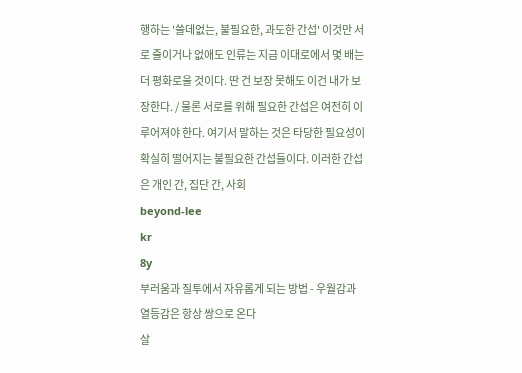행하는 '쓸데없는, 불필요한, 과도한 간섭' 이것만 서로 줄이거나 없애도 인류는 지금 이대로에서 몇 배는 더 평화로울 것이다. 딴 건 보장 못해도 이건 내가 보장한다. / 물론 서로를 위해 필요한 간섭은 여전히 이루어져야 한다. 여기서 말하는 것은 타당한 필요성이 확실히 떨어지는 불필요한 간섭들이다. 이러한 간섭은 개인 간, 집단 간, 사회
beyond-lee
kr
8y
부러움과 질투에서 자유롭게 되는 방법 - 우월감과 열등감은 항상 쌍으로 온다
살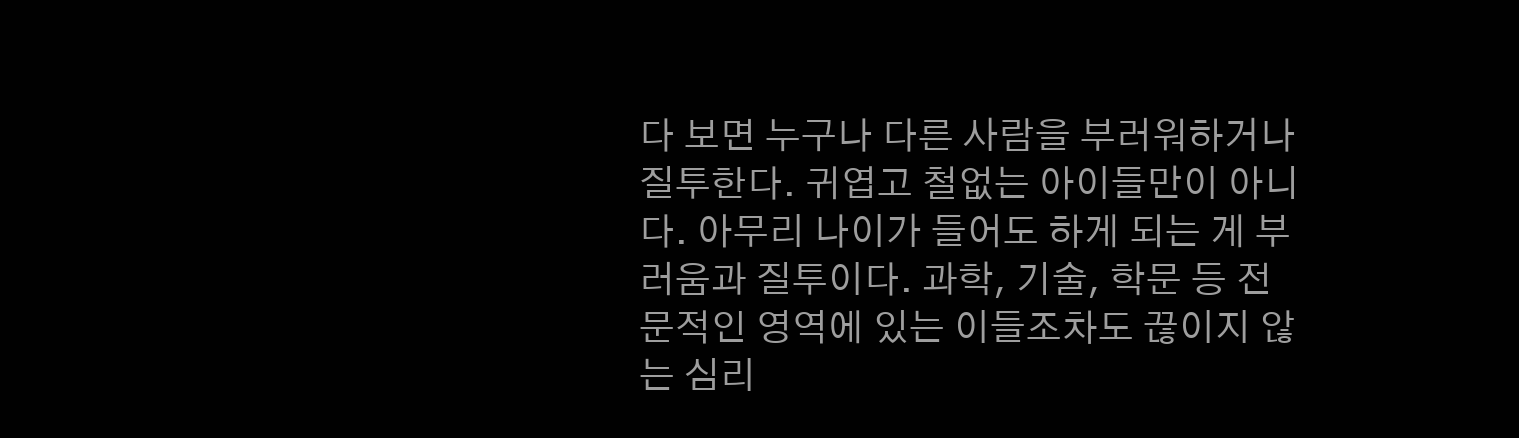다 보면 누구나 다른 사람을 부러워하거나 질투한다. 귀엽고 철없는 아이들만이 아니다. 아무리 나이가 들어도 하게 되는 게 부러움과 질투이다. 과학, 기술, 학문 등 전문적인 영역에 있는 이들조차도 끊이지 않는 심리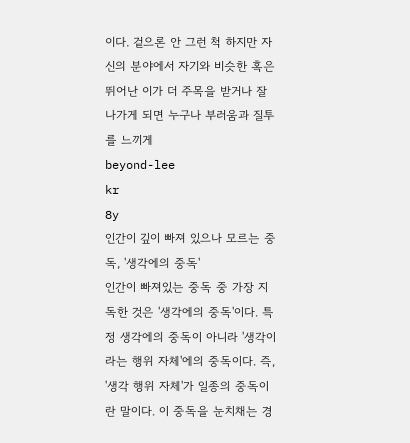이다. 겉으론 안 그런 척 하지만 자신의 분야에서 자기와 비슷한 혹은 뛰어난 이가 더 주목을 받거나 잘 나가게 되면 누구나 부러움과 질투를 느끼게
beyond-lee
kr
8y
인간이 깊이 빠져 있으나 모르는 중독, '생각에의 중독'
인간이 빠져있는 중독 중 가장 지독한 것은 '생각에의 중독'이다. 특정 생각에의 중독이 아니라 '생각이라는 행위 자체'에의 중독이다. 즉, '생각 행위 자체'가 일종의 중독이란 말이다. 이 중독을 눈치채는 경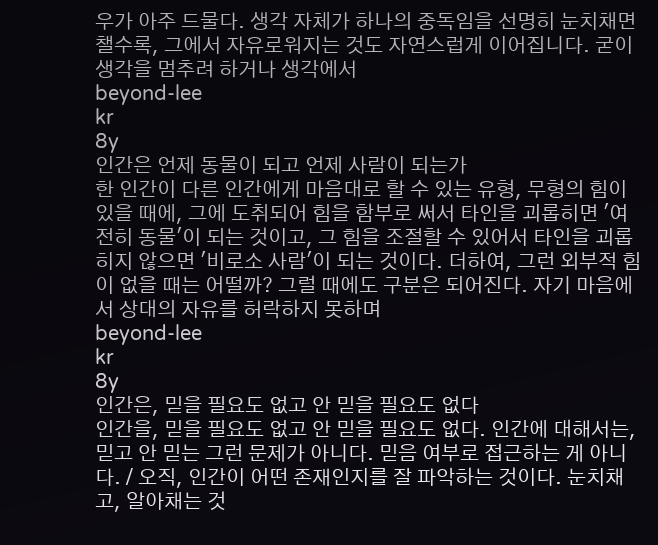우가 아주 드물다. 생각 자체가 하나의 중독임을 선명히 눈치채면 챌수록, 그에서 자유로워지는 것도 자연스럽게 이어집니다. 굳이 생각을 멈추려 하거나 생각에서
beyond-lee
kr
8y
인간은 언제 동물이 되고 언제 사람이 되는가
한 인간이 다른 인간에게 마음대로 할 수 있는 유형, 무형의 힘이 있을 때에, 그에 도취되어 힘을 함부로 써서 타인을 괴롭히면 '여전히 동물'이 되는 것이고, 그 힘을 조절할 수 있어서 타인을 괴롭히지 않으면 '비로소 사람'이 되는 것이다. 더하여, 그런 외부적 힘이 없을 때는 어떨까? 그럴 때에도 구분은 되어진다. 자기 마음에서 상대의 자유를 허락하지 못하며
beyond-lee
kr
8y
인간은, 믿을 필요도 없고 안 믿을 필요도 없다
인간을, 믿을 필요도 없고 안 믿을 필요도 없다. 인간에 대해서는, 믿고 안 믿는 그런 문제가 아니다. 믿음 여부로 접근하는 게 아니다. / 오직, 인간이 어떤 존재인지를 잘 파악하는 것이다. 눈치채고, 알아채는 것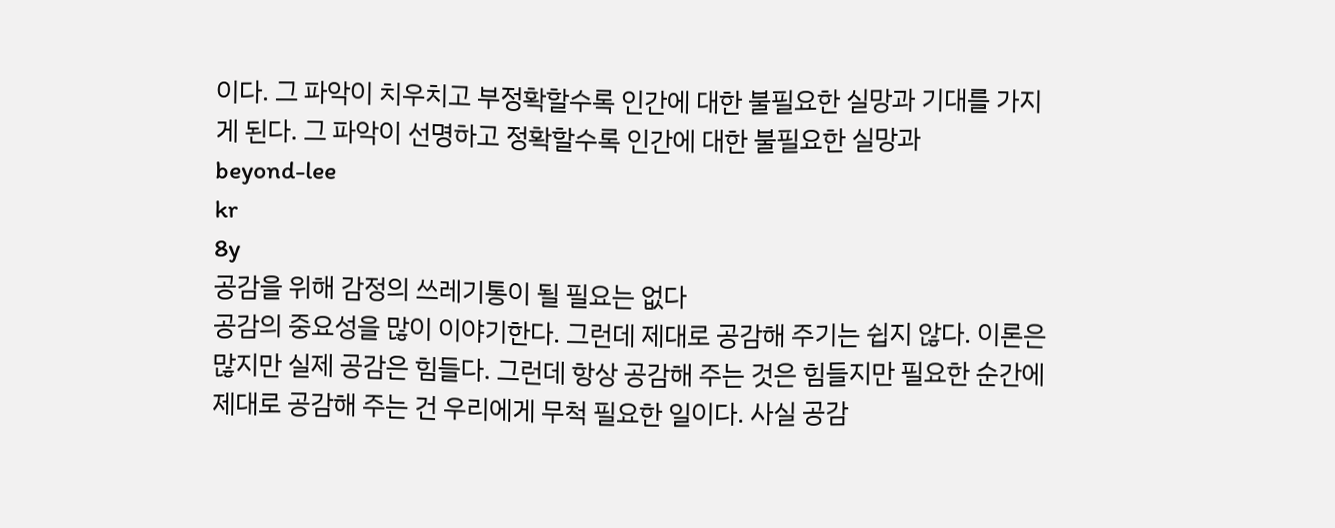이다. 그 파악이 치우치고 부정확할수록 인간에 대한 불필요한 실망과 기대를 가지게 된다. 그 파악이 선명하고 정확할수록 인간에 대한 불필요한 실망과
beyond-lee
kr
8y
공감을 위해 감정의 쓰레기통이 될 필요는 없다
공감의 중요성을 많이 이야기한다. 그런데 제대로 공감해 주기는 쉽지 않다. 이론은 많지만 실제 공감은 힘들다. 그런데 항상 공감해 주는 것은 힘들지만 필요한 순간에 제대로 공감해 주는 건 우리에게 무척 필요한 일이다. 사실 공감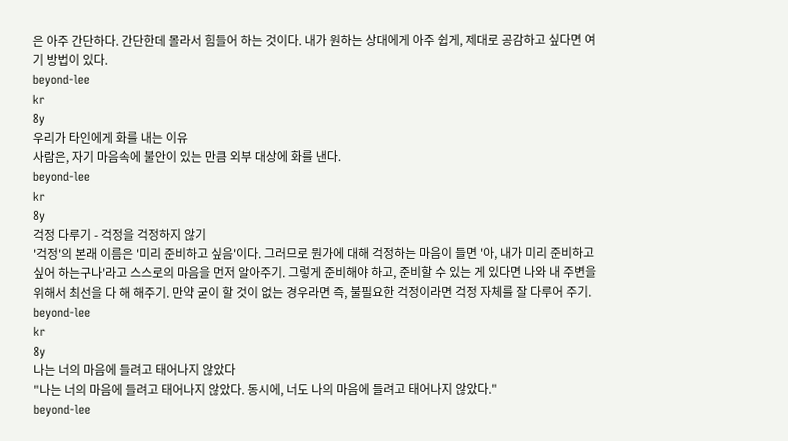은 아주 간단하다. 간단한데 몰라서 힘들어 하는 것이다. 내가 원하는 상대에게 아주 쉽게, 제대로 공감하고 싶다면 여기 방법이 있다.
beyond-lee
kr
8y
우리가 타인에게 화를 내는 이유
사람은, 자기 마음속에 불안이 있는 만큼 외부 대상에 화를 낸다.
beyond-lee
kr
8y
걱정 다루기 - 걱정을 걱정하지 않기
'걱정'의 본래 이름은 '미리 준비하고 싶음'이다. 그러므로 뭔가에 대해 걱정하는 마음이 들면 '아, 내가 미리 준비하고 싶어 하는구나'라고 스스로의 마음을 먼저 알아주기. 그렇게 준비해야 하고, 준비할 수 있는 게 있다면 나와 내 주변을 위해서 최선을 다 해 해주기. 만약 굳이 할 것이 없는 경우라면 즉, 불필요한 걱정이라면 걱정 자체를 잘 다루어 주기.
beyond-lee
kr
8y
나는 너의 마음에 들려고 태어나지 않았다
"나는 너의 마음에 들려고 태어나지 않았다. 동시에, 너도 나의 마음에 들려고 태어나지 않았다."
beyond-lee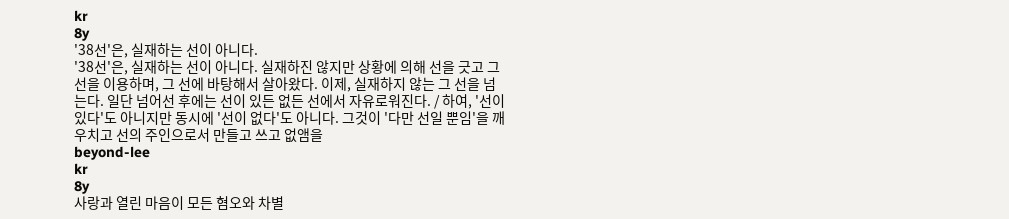kr
8y
'38선'은, 실재하는 선이 아니다.
'38선'은, 실재하는 선이 아니다. 실재하진 않지만 상황에 의해 선을 긋고 그 선을 이용하며, 그 선에 바탕해서 살아왔다. 이제, 실재하지 않는 그 선을 넘는다. 일단 넘어선 후에는 선이 있든 없든 선에서 자유로워진다. / 하여, '선이 있다'도 아니지만 동시에 '선이 없다'도 아니다. 그것이 '다만 선일 뿐임'을 깨우치고 선의 주인으로서 만들고 쓰고 없앰을
beyond-lee
kr
8y
사랑과 열린 마음이 모든 혐오와 차별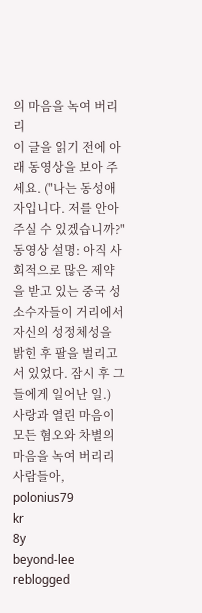의 마음을 녹여 버리리
이 글을 읽기 전에 아래 동영상을 보아 주세요. ("나는 동성애자입니다. 저를 안아 주실 수 있겠습니까?" 동영상 설명: 아직 사회적으로 많은 제약을 받고 있는 중국 성소수자들이 거리에서 자신의 성정체성을 밝힌 후 팔을 벌리고 서 있었다. 잠시 후 그들에게 일어난 일.) 사랑과 열린 마음이 모든 혐오와 차별의 마음을 녹여 버리리 사람들아,
polonius79
kr
8y
beyond-lee reblogged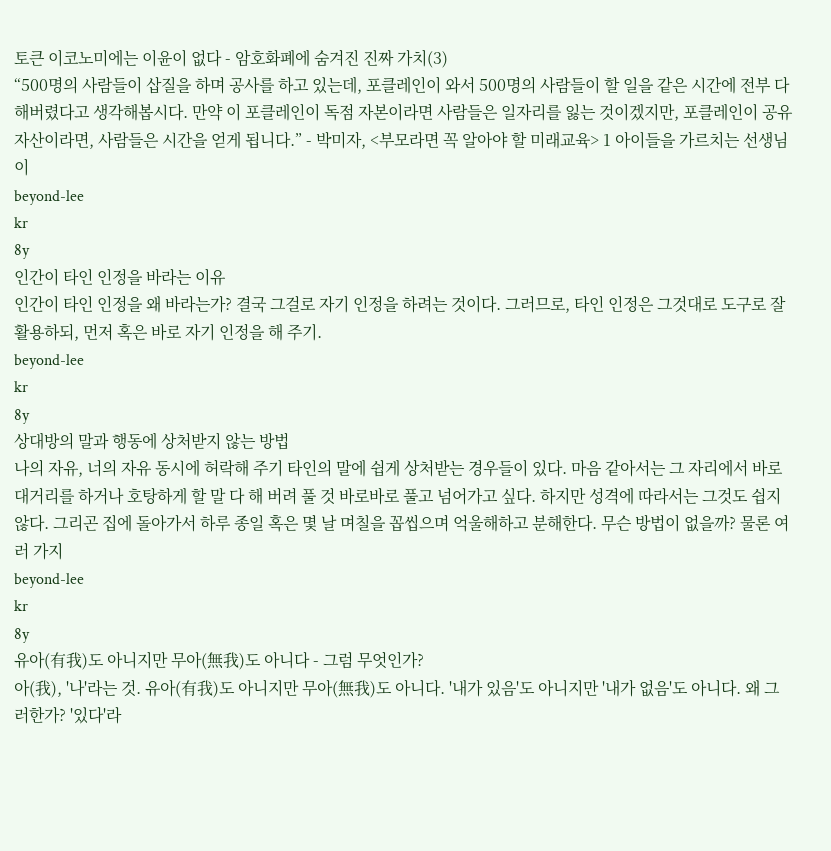토큰 이코노미에는 이윤이 없다 - 암호화폐에 숨겨진 진짜 가치(3)
“500명의 사람들이 삽질을 하며 공사를 하고 있는데, 포클레인이 와서 500명의 사람들이 할 일을 같은 시간에 전부 다 해버렸다고 생각해봅시다. 만약 이 포클레인이 독점 자본이라면 사람들은 일자리를 잃는 것이겠지만, 포클레인이 공유자산이라면, 사람들은 시간을 얻게 됩니다.” - 박미자, <부모라면 꼭 알아야 할 미래교육> 1 아이들을 가르치는 선생님이
beyond-lee
kr
8y
인간이 타인 인정을 바라는 이유
인간이 타인 인정을 왜 바라는가? 결국 그걸로 자기 인정을 하려는 것이다. 그러므로, 타인 인정은 그것대로 도구로 잘 활용하되, 먼저 혹은 바로 자기 인정을 해 주기.
beyond-lee
kr
8y
상대방의 말과 행동에 상처받지 않는 방법
나의 자유, 너의 자유 동시에 허락해 주기 타인의 말에 쉽게 상처받는 경우들이 있다. 마음 같아서는 그 자리에서 바로 대거리를 하거나 호탕하게 할 말 다 해 버려 풀 것 바로바로 풀고 넘어가고 싶다. 하지만 성격에 따라서는 그것도 쉽지 않다. 그리곤 집에 돌아가서 하루 종일 혹은 몇 날 며칠을 꼽씹으며 억울해하고 분해한다. 무슨 방법이 없을까? 물론 여러 가지
beyond-lee
kr
8y
유아(有我)도 아니지만 무아(無我)도 아니다 - 그럼 무엇인가?
아(我), '나'라는 것. 유아(有我)도 아니지만 무아(無我)도 아니다. '내가 있음'도 아니지만 '내가 없음'도 아니다. 왜 그러한가? '있다'라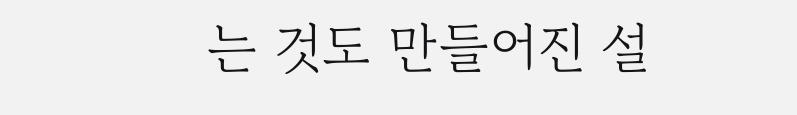는 것도 만들어진 설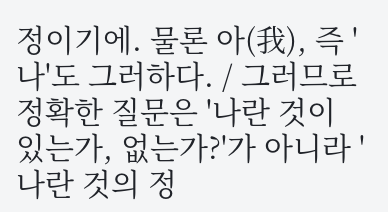정이기에. 물론 아(我), 즉 '나'도 그러하다. / 그러므로 정확한 질문은 '나란 것이 있는가, 없는가?'가 아니라 '나란 것의 정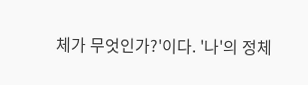체가 무엇인가?'이다. '나'의 정체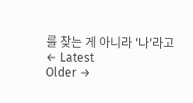를 찾는 게 아니라 '나'라고
← Latest
Older →